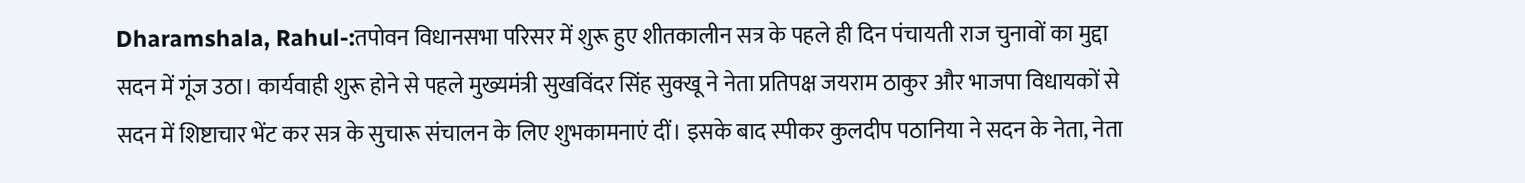Dharamshala, Rahul-:तपोवन विधानसभा परिसर में शुरू हुए शीतकालीन सत्र के पहले ही दिन पंचायती राज चुनावों का मुद्दा सदन में गूंज उठा। कार्यवाही शुरू होने से पहले मुख्यमंत्री सुखविंदर सिंह सुक्खू ने नेता प्रतिपक्ष जयराम ठाकुर और भाजपा विधायकों से सदन में शिष्टाचार भेंट कर सत्र के सुचारू संचालन के लिए शुभकामनाएं दीं। इसके बाद स्पीकर कुलदीप पठानिया ने सदन के नेता, नेता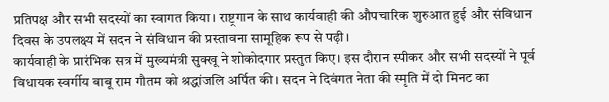प्रतिपक्ष और सभी सदस्यों का स्वागत किया। राष्ट्रगान के साथ कार्यवाही की औपचारिक शुरुआत हुई और संविधान दिवस के उपलक्ष्य में सदन ने संविधान की प्रस्तावना सामूहिक रूप से पढ़ी।
कार्यवाही के प्रारंभिक सत्र में मुख्यमंत्री सुक्खू ने शोकोदगार प्रस्तुत किए। इस दौरान स्पीकर और सभी सदस्यों ने पूर्व विधायक स्वर्गीय बाबू राम गौतम को श्रद्धांजलि अर्पित की। सदन ने दिवंगत नेता की स्मृति में दो मिनट का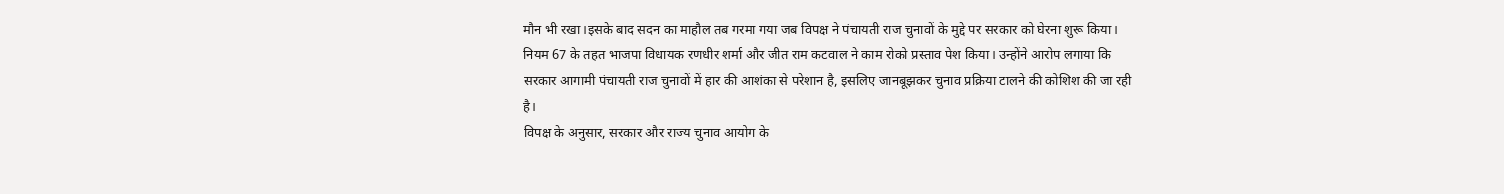मौन भी रखा।इसके बाद सदन का माहौल तब गरमा गया जब विपक्ष ने पंचायती राज चुनावों के मुद्दे पर सरकार को घेरना शुरू किया। नियम 67 के तहत भाजपा विधायक रणधीर शर्मा और जीत राम कटवाल ने काम रोको प्रस्ताव पेश किया। उन्होंने आरोप लगाया कि सरकार आगामी पंचायती राज चुनावों में हार की आशंका से परेशान है, इसलिए जानबूझकर चुनाव प्रक्रिया टालने की कोशिश की जा रही है।
विपक्ष के अनुसार, सरकार और राज्य चुनाव आयोग के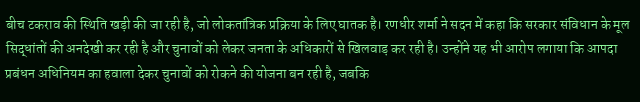बीच टकराव की स्थिति खड़ी की जा रही है, जो लोकतांत्रिक प्रक्रिया के लिए घातक है। रणधीर शर्मा ने सदन में कहा कि सरकार संविधान के मूल सिद्धांतों की अनदेखी कर रही है और चुनावों को लेकर जनता के अधिकारों से खिलवाड़ कर रही है। उन्होंने यह भी आरोप लगाया कि आपदा प्रबंधन अधिनियम का हवाला देकर चुनावों को रोकने की योजना बन रही है, जबकि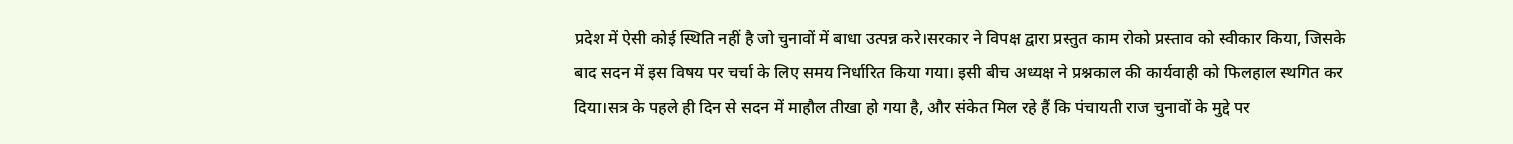प्रदेश में ऐसी कोई स्थिति नहीं है जो चुनावों में बाधा उत्पन्न करे।सरकार ने विपक्ष द्वारा प्रस्तुत काम रोको प्रस्ताव को स्वीकार किया, जिसके बाद सदन में इस विषय पर चर्चा के लिए समय निर्धारित किया गया। इसी बीच अध्यक्ष ने प्रश्नकाल की कार्यवाही को फिलहाल स्थगित कर दिया।सत्र के पहले ही दिन से सदन में माहौल तीखा हो गया है, और संकेत मिल रहे हैं कि पंचायती राज चुनावों के मुद्दे पर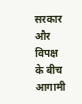सरकार और विपक्ष के बीच आगामी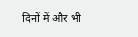दिनों में और भी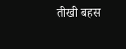तीखी बहस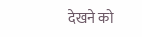देखने को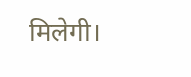मिलेगी।